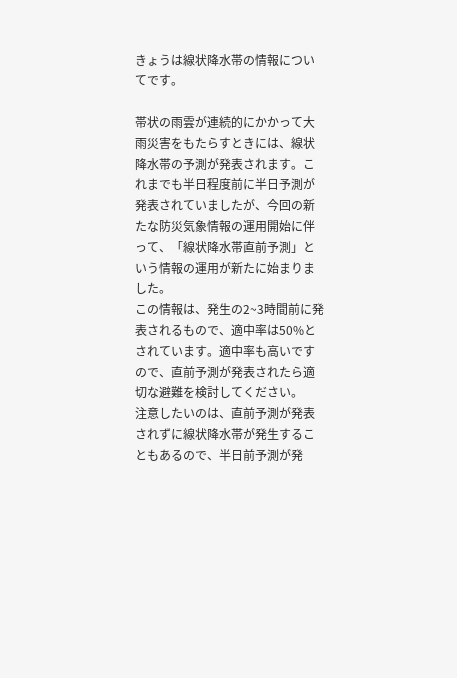きょうは線状降水帯の情報についてです。

帯状の雨雲が連続的にかかって大雨災害をもたらすときには、線状降水帯の予測が発表されます。これまでも半日程度前に半日予測が発表されていましたが、今回の新たな防災気象情報の運用開始に伴って、「線状降水帯直前予測」という情報の運用が新たに始まりました。
この情報は、発生の2~3時間前に発表されるもので、適中率は50%とされています。適中率も高いですので、直前予測が発表されたら適切な避難を検討してください。
注意したいのは、直前予測が発表されずに線状降水帯が発生することもあるので、半日前予測が発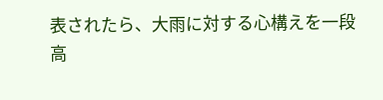表されたら、大雨に対する心構えを一段高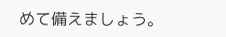めて備えましょう。